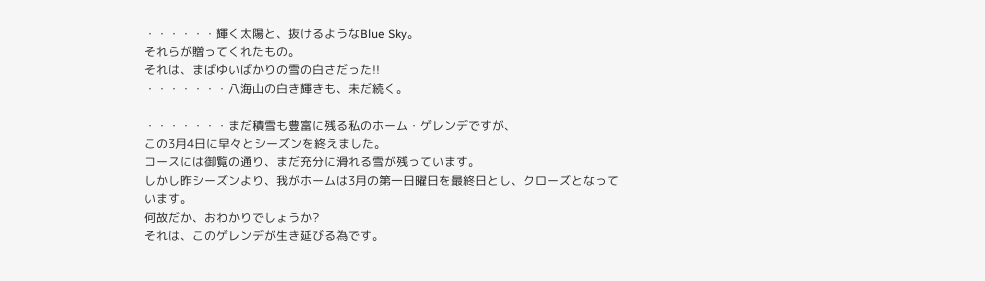・・・・・・輝く太陽と、抜けるようなBlue Sky。
それらが贈ってくれたもの。
それは、まばゆいばかりの雪の白さだった!!
・・・・・・・八海山の白き輝きも、未だ続く。

・・・・・・・まだ積雪も豊富に残る私のホーム・ゲレンデですが、
この3月4日に早々とシーズンを終えました。
コースには御覧の通り、まだ充分に滑れる雪が残っています。
しかし昨シーズンより、我がホームは3月の第一日曜日を最終日とし、クローズとなっています。
何故だか、おわかりでしょうか?
それは、このゲレンデが生き延びる為です。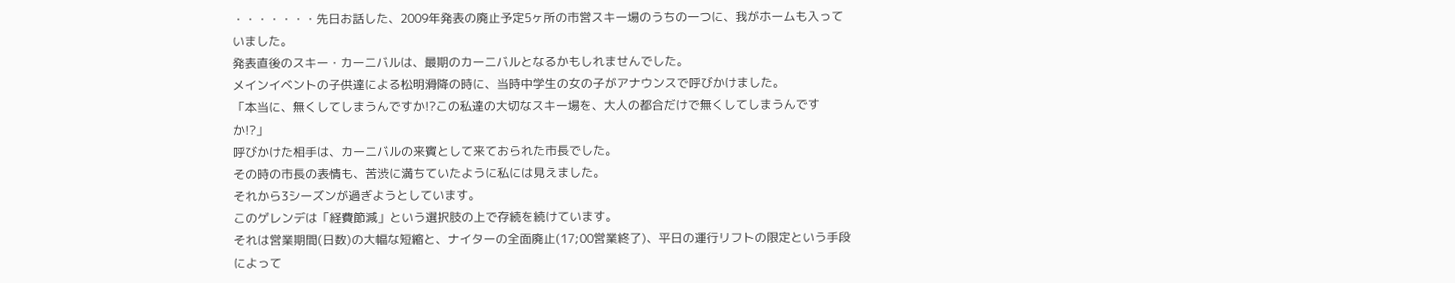・・・・・・・先日お話した、2009年発表の廃止予定5ヶ所の市営スキー場のうちの一つに、我がホームも入っていました。
発表直後のスキー・カーニバルは、最期のカーニバルとなるかもしれませんでした。
メインイベントの子供達による松明滑降の時に、当時中学生の女の子がアナウンスで呼びかけました。
「本当に、無くしてしまうんですか!?この私達の大切なスキー場を、大人の都合だけで無くしてしまうんですか!?」
呼びかけた相手は、カーニバルの来賓として来ておられた市長でした。
その時の市長の表情も、苦渋に満ちていたように私には見えました。
それから3シーズンが過ぎようとしています。
このゲレンデは「経費節減」という選択肢の上で存続を続けています。
それは営業期間(日数)の大幅な短縮と、ナイターの全面廃止(17;00営業終了)、平日の運行リフトの限定という手段によって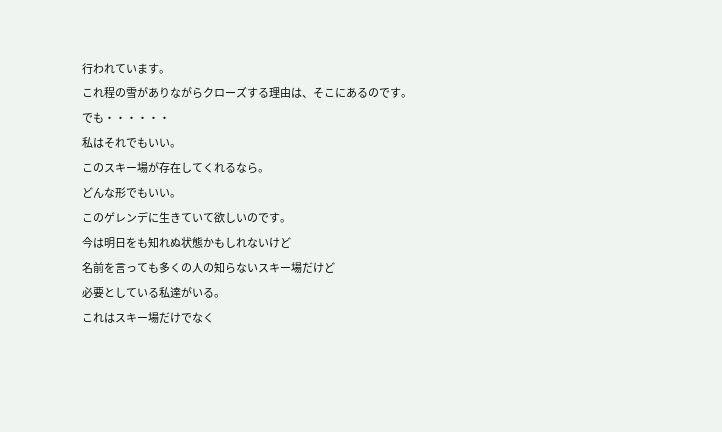行われています。
これ程の雪がありながらクローズする理由は、そこにあるのです。
でも・・・・・・
私はそれでもいい。
このスキー場が存在してくれるなら。
どんな形でもいい。
このゲレンデに生きていて欲しいのです。
今は明日をも知れぬ状態かもしれないけど
名前を言っても多くの人の知らないスキー場だけど
必要としている私達がいる。
これはスキー場だけでなく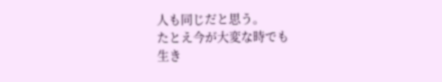人も同じだと思う。
たとえ今が大変な時でも
生き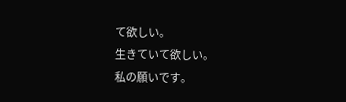て欲しい。
生きていて欲しい。
私の願いです。